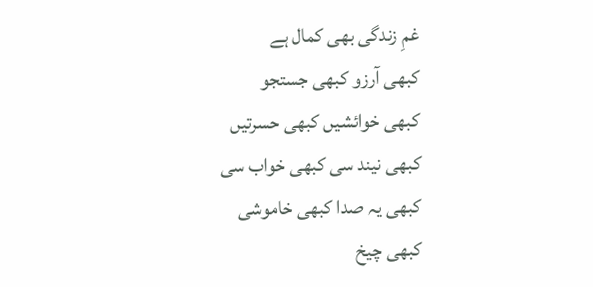غمِ زندگی بھی کمال ہے
کبھی آرزو کبھی جستجو
کبھی خوائشیں کبھی حسرتیں
کبھی نیند سی کبھی خواب سی
کبھی یہ صدا کبھی خاموشی
کبھی چیخ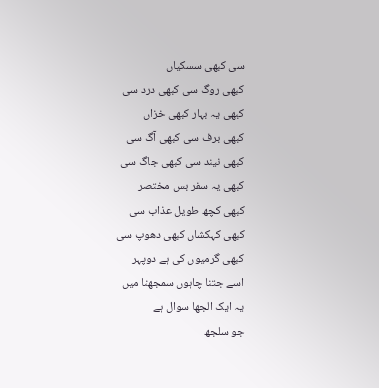سی کبھی سسکیاں
کبھی روگ سی کبھی درد سی
کبھی یہ بہار کبھی خزاں
کبھی برف سی کبھی آگ سی
کبھی نیند سی کبھی جاگ سی
کبھی یہ سفر بس مختصر
کبھی کچھ طویل عذاب سی
کبھی کہکشاں کبھی دھوپ سی
کبھی گرمیوں کی ہے دوپہر
اسے جتنا چاہوں سمجھنا میں
یہ ایک الجھا سوال ہے
جو سلجھ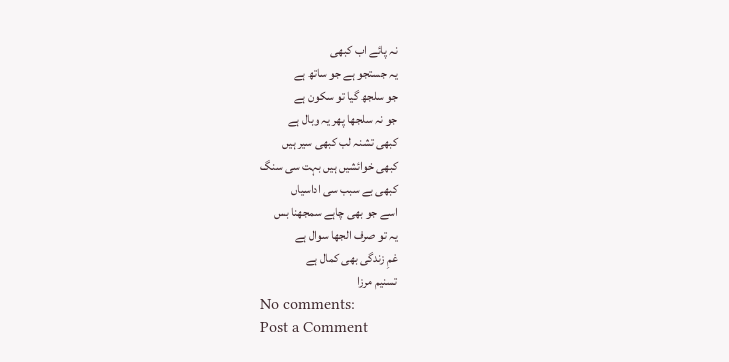نہ پائے اب کبھی
یہ جستجو ہے جو ساتھ ہے
جو سلجھ گیا تو سکون ہے
جو نہ سلجھا پھر یہ وبال ہے
کبھی تشنہ لب کبھی سیر ہیں
کبھی خوائشیں ہیں بہت سی سنگ
کبھی بے سبب سی اداسیاں
اسے جو بھی چاہے سمجھنا بس
یہ تو صرف الجھا سوال ہے
غمِ زندگی بھی کمال ہے
تسنیم مرزا
No comments:
Post a Comment